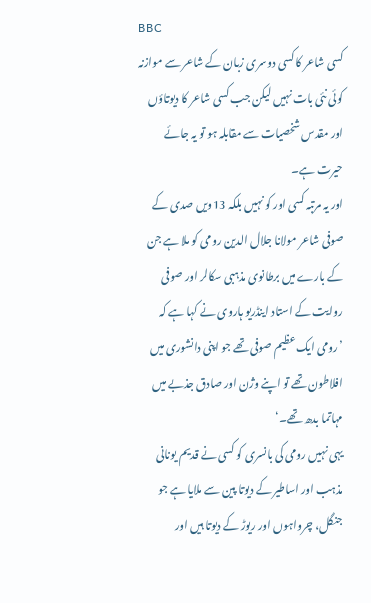BBC
کسی شاعر کا کسی دوسری زبان کے شاعر سے موازنہ کوئی نئی بات نہیں لیکن جب کسی شاعر کا دیوتاؤں اور مقدس شخصیات سے مقابلہ ہو تو یہ جائے حیرت ہے۔
اور یہ مرتبہ کسی اور کو نہیں بلکہ 13ویں صدی کے صوفی شاعر مولانا جلال الدین رومی کو ملا ہے جن کے بارے میں برطانوی مذہبی سکالر اور صوفی روایت کے استاد اینڈریو ہاروی نے کہا ہے کہ ’رومی ایک عظیم صوفی تھے جو اپنی دانشوری میں افلاطون تھے تو اپنے وژن اور صادق جذبے میں مہاتما بدھ تھے۔‘
یہی نہیں رومی کی بانسری کو کسی نے قدیم یونانی مذہب اور اساطیر کے دیوتا پین سے ملایا ہے جو جنگل، چرواہوں اور ریوڑ کے دیوتا ہیں اور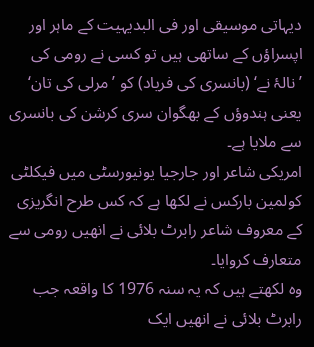دیہاتی موسیقی اور فی البدیہیت کے ماہر اور اپسراؤں کے ساتھی ہیں تو کسی نے رومی کی ’نالۂ نے‘ (بانسری کی فریاد) کو ’مرلی کی تان‘ یعنی ہندوؤں کے بھگوان سری کرشن کی بانسری سے ملایا ہے۔
امریکی شاعر اور جارجیا یونیورسٹی میں فیکلٹی کولمین بارکس نے لکھا ہے کہ کس طرح انگریزی کے معروف شاعر رابرٹ بلائی نے انھیں رومی سے متعارف کروایا۔
وہ لکھتے ہیں کہ یہ سنہ 1976 کا واقعہ جب رابرٹ بلائی نے انھیں ایک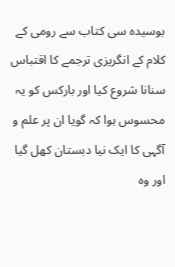بوسیدہ سی کتاب سے رومی کے کلام کے انگریزی ترجمے کا اقتباس سنانا شروع کیا اور بارکس کو یہ محسوس ہوا کہ گویا ان پر علم و آگہی کا ایک نیا دبستان کھل گیا اور وہ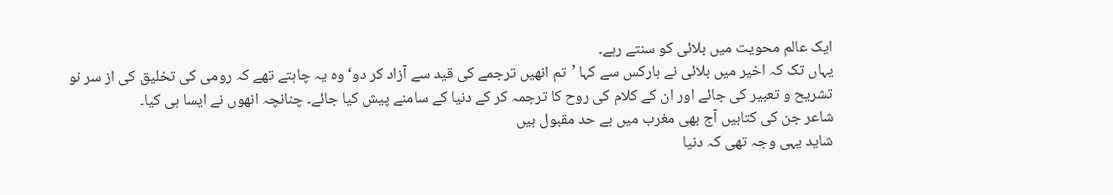ایک عالم محویت میں بلائی کو سنتے رہے۔
یہاں تک کہ اخیر میں بلائی نے بارکس سے کہا ’تم انھیں ترجمے کی قید سے آزاد کر دو‘ وہ یہ چاہتے تھے کہ رومی کی تخلیق کی از سر نو تشریح و تعبیر کی جائے اور ان کے کلام کی روح کا ترجمہ کر کے دنیا کے سامنے پیش کیا جائے۔ چنانچہ انھوں نے ایسا ہی کیا۔
شاعر جن کی کتابیں آج بھی مغرب میں بے حد مقبول ہیں
شاید یہی وجہ تھی کہ دنیا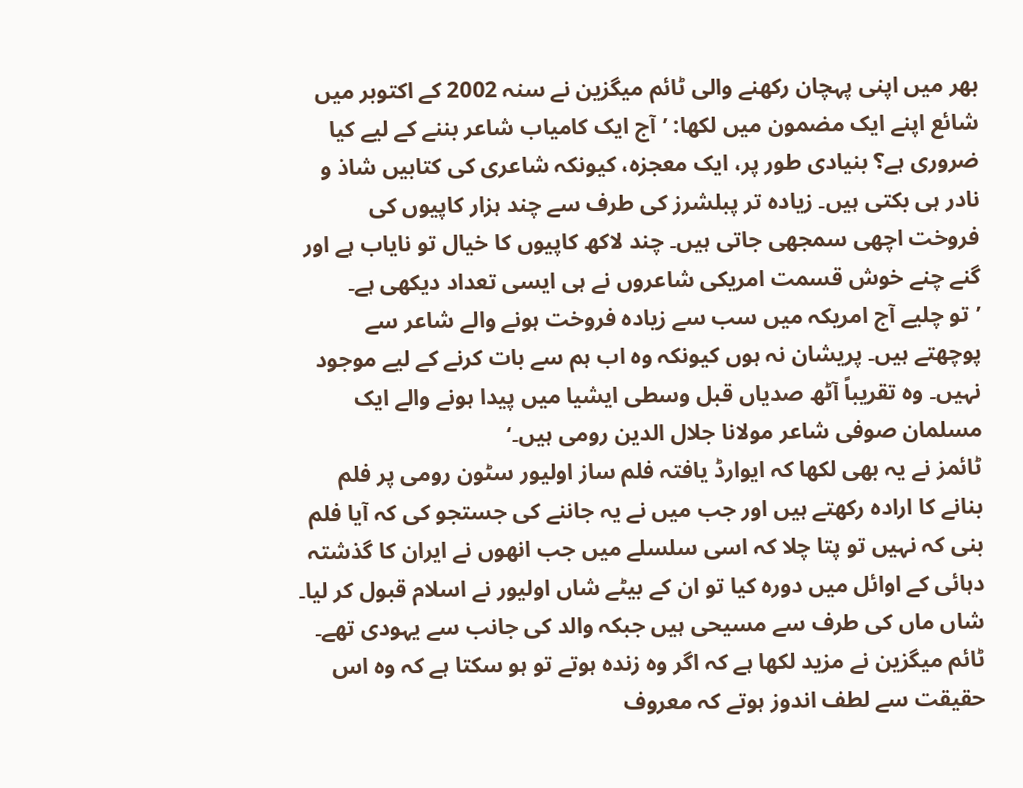بھر میں اپنی پہچان رکھنے والی ٹائم میگزین نے سنہ 2002 کے اکتوبر میں شائع اپنے ایک مضمون میں لکھا: ’آج ایک کامیاب شاعر بننے کے لیے کیا ضروری ہے؟ بنیادی طور پر، ایک معجزہ، کیونکہ شاعری کی کتابیں شاذ و نادر ہی بکتی ہیں۔ زیادہ تر پبلشرز کی طرف سے چند ہزار کاپیوں کی فروخت اچھی سمجھی جاتی ہیں۔ چند لاکھ کاپیوں کا خیال تو نایاب ہے اور گنے چنے خوش قسمت امریکی شاعروں نے ہی ایسی تعداد دیکھی ہے۔
’تو چلیے آج امریکہ میں سب سے زیادہ فروخت ہونے والے شاعر سے پوچھتے ہیں۔ پریشان نہ ہوں کیونکہ وہ اب ہم سے بات کرنے کے لیے موجود نہیں۔ وہ تقریباً آٹھ صدیاں قبل وسطی ایشیا میں پیدا ہونے والے ایک مسلمان صوفی شاعر مولانا جلال الدین رومی ہیں۔‘
ٹائمز نے یہ بھی لکھا کہ ایوارڈ یافتہ فلم ساز اولیور سٹون رومی پر فلم بنانے کا ارادہ رکھتے ہیں اور جب میں نے یہ جاننے کی جستجو کی کہ آيا فلم بنی کہ نہیں تو پتا چلا کہ اسی سلسلے میں جب انھوں نے ایران کا گذشتہ دہائی کے اوائل میں دورہ کیا تو ان کے بیٹے شاں اولیور نے اسلام قبول کر لیا۔ شاں ماں کی طرف سے مسیحی ہیں جبکہ والد کی جانب سے یہودی تھے۔
ٹائم میگزین نے مزید لکھا ہے کہ اگر وہ زندہ ہوتے تو ہو سکتا ہے کہ وہ اس حقیقت سے لطف اندوز ہوتے کہ معروف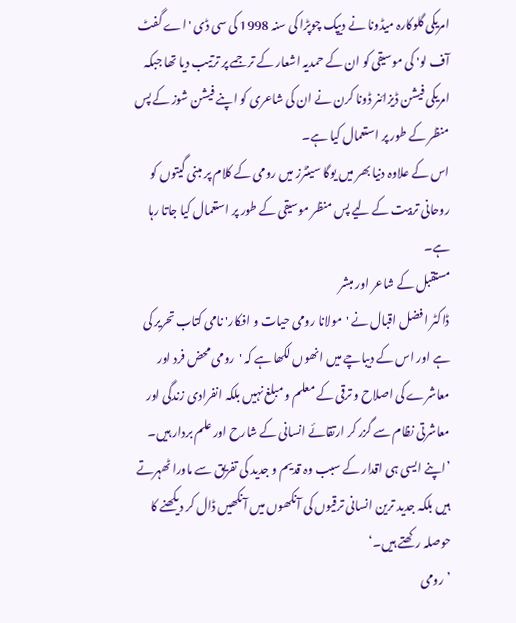امریکی گلوکارہ میڈونا نے دیپک چوپڑا کی سنہ 1998 کی سی ڈی 'اے گفٹ آف لو' کی موسیقی کو ان کے حمدیہ اشعار کے ترجمے پر ترتیب دیا تھا جبکہ امریکی فیشن ڈیزائنر ڈونا کرن نے ان کی شاعری کو اپنے فیشن شوز کے پس منظر کے طور پر استعمال کیا ہے۔
اس کے علاوہ دنیا بھر میں یوگا سینٹرز میں رومی کے کلام پر مبنی گیتوں کو روحانی تربیت کے لیے پس منظر موسیقی کے طور پر استعمال کیا جاتا رہا ہے۔
مستقبل کے شاعر اور مبشر
ڈاکٹر افضل اقبال نے 'مولانا رومی حیات و افکار' نامی کتاب تحریر کی ہے اور اس کے دیباچے میں انھوں لکھا ہے کہ 'رومی محض فرد اور معاشرے کی اصلاح و ترقی کے معلم و مبلغ نہیں بلکہ انفرادی زندگی اور معاشرتی نظام سے گزر کر ارتقائے انسانی کے شارح اور علم بردار ہیں۔
’اپنے ایسی ہی اقدار کے سبب وہ قدیم و جدید کی تفریق سے ماورا ٹھہرتے ہیں بلکہ جدید ترین انسانی ترقیوں کی آنکھوں میں آنکھیں ڈال کر دیکھنے کا حوصلہ رکھتے ہیں۔‘
’رومی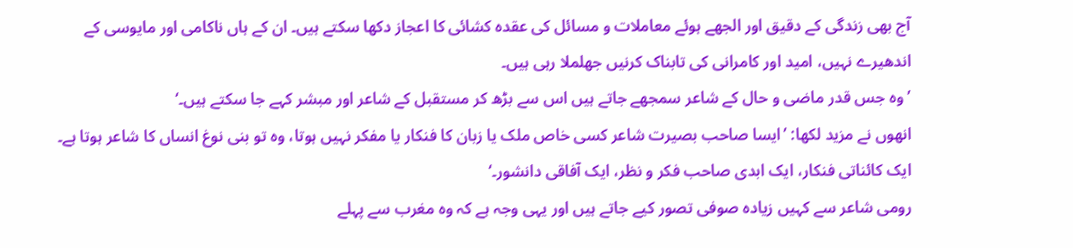آج بھی زندگی کے دقیق اور الجھے ہوئے معاملات و مسائل کی عقدہ کشائی کا اعجاز دکھا سکتے ہیں۔ ان کے ہاں ناکامی اور مایوسی کے اندھیرے نہیں، امید اور کامرانی کی تابناک کرنیں جھلملا رہی ہیں۔
’وہ جس قدر ماضی و حال کے شاعر سمجھے جاتے ہیں اس سے بڑھ کر مستقبل کے شاعر اور مبشر کہے جا سکتے ہیں۔‘
انھوں نے مزید لکھا: ’ایسا صاحب بصیرت شاعر کسی خاص ملک یا زبان کا فنکار یا مفکر نہیں ہوتا، وہ تو بنی نوغ انساں کا شاعر ہوتا ہے۔ ایک کائناتی فنکار، ایک ابدی صاحب فکر و نظر، ایک آفاقی دانشور۔‘
رومی شاعر سے کہیں زیادہ صوفی تصور کیے جاتے ہیں اور یہی وجہ ہے کہ وہ مغرب سے پہلے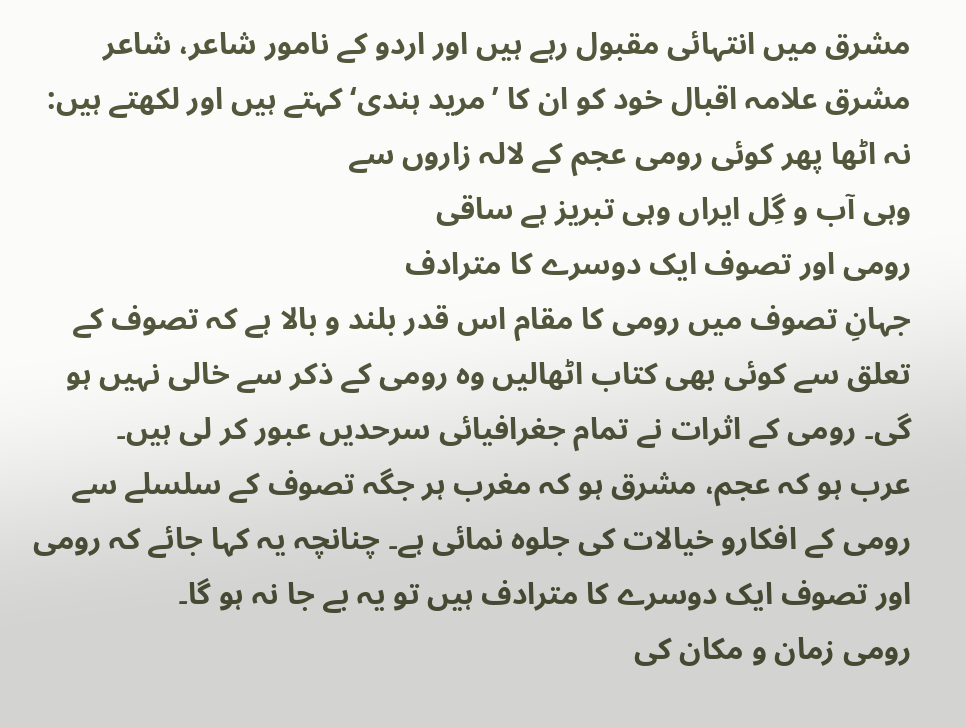مشرق میں انتہائی مقبول رہے ہیں اور اردو کے نامور شاعر، شاعر مشرق علامہ اقبال خود کو ان کا ’مرید ہندی‘ کہتے ہیں اور لکھتے ہیں:
نہ اٹھا پھر کوئی رومی عجم کے لالہ زاروں سے
وہی آب و گِل ایراں وہی تبریز ہے ساقی
رومی اور تصوف ایک دوسرے کا مترادف
جہانِ تصوف میں رومی کا مقام اس قدر بلند و بالا ہے کہ تصوف کے تعلق سے کوئی بھی کتاب اٹھالیں وہ رومی کے ذکر سے خالی نہیں ہو گی۔ رومی کے اثرات نے تمام جغرافیائی سرحدیں عبور کر لی ہیں۔
عرب ہو کہ عجم، مشرق ہو کہ مغرب ہر جگہ تصوف کے سلسلے سے رومی کے افکارو خیالات کی جلوہ نمائی ہے۔ چنانچہ یہ کہا جائے کہ رومی اور تصوف ایک دوسرے کا مترادف ہیں تو یہ بے جا نہ ہو گا۔
رومی زمان و مکان کی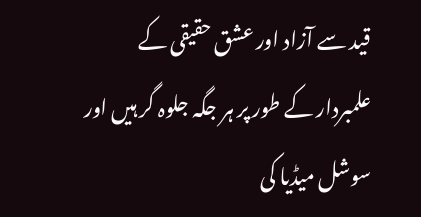قید سے آزاد اور عشق حقیقی کے علمبردار کے طور پر ہر جگہ جلوہ گر ہیں اور سوشل میڈیا کی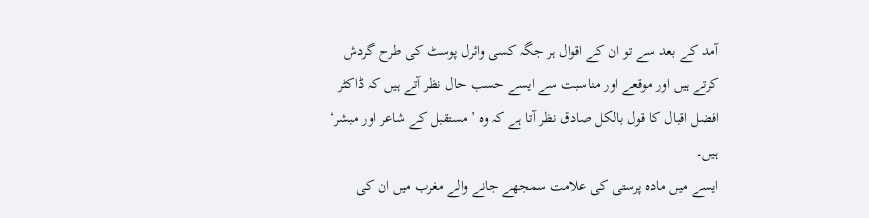آمد کے بعد سے تو ان کے اقوال ہر جگہ کسی وائرل پوسٹ کی طرح گردش کرتے ہیں اور موقعے اور مناسبت سے ایسے حسب حال نظر آتے ہیں کہ ڈاکٹر افضل اقبال کا قول بالکل صادق نظر آتا ہے کہ وہ ’مستقبل کے شاعر اور مبشر‘ ہیں۔
ایسے میں مادہ پرستی کی علامت سمجھے جانے والے مغرب میں ان کی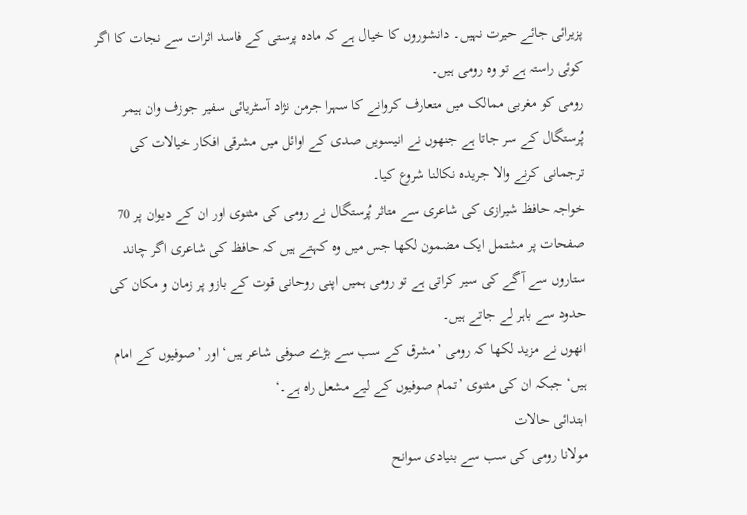پزیرائی جائے حیرت نہیں۔ دانشوروں کا خیال ہے کہ مادہ پرستی کے فاسد اثرات سے نجات کا اگر کوئی راستہ ہے تو وہ رومی ہیں۔
رومی کو مغربی ممالک میں متعارف کروانے کا سہرا جرمن نژاد آسٹریائی سفیر جوزف وان ہیمر پُرستگال کے سر جاتا ہے جنھوں نے انیسویں صدی کے اوائل میں مشرقی افکار خیالات کی ترجمانی کرنے والا جریدہ نکالنا شروع کیا۔
خواجہ حافظ شیرازی کی شاعری سے متاثر پُرستگال نے رومی کی مثنوی اور ان کے دیوان پر 70 صفحات پر مشتمل ایک مضمون لکھا جس میں وہ کہتے ہیں کہ حافظ کی شاعری اگر چاند ستاروں سے آگے کی سیر کراتی ہے تو رومی ہمیں اپنی روحانی قوت کے بازو پر زمان و مکان کی حدود سے باہر لے جاتے ہیں۔
انھوں نے مزید لکھا کہ رومی ’مشرق کے سب سے بڑے صوفی شاعر ہیں‘ اور ’صوفیوں کے امام ہیں‘ جبکہ ان کی مثنوی ’تمام صوفیوں کے لیے مشعل راہ ہے۔‘
ابتدائی حالات
مولانا رومی کی سب سے بنیادی سوانح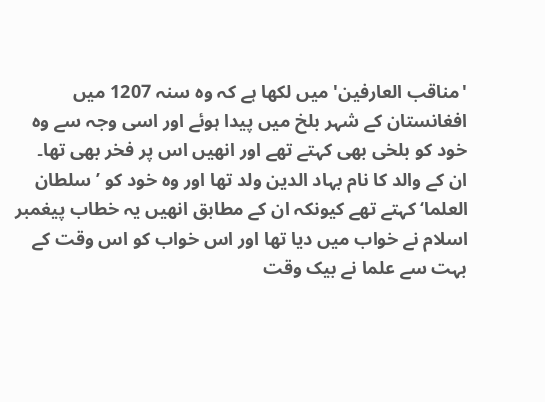'مناقب العارفین' میں لکھا ہے کہ وہ سنہ 1207 میں افغانستان کے شہر بلخ میں پیدا ہوئے اور اسی وجہ سے وہ خود کو بلخی بھی کہتے تھے اور انھیں اس پر فخر بھی تھا۔
ان کے والد کا نام بہاد الدین ولد تھا اور وہ خود کو ’سلطان العلما‘ کہتے تھے کیونکہ ان کے مطابق انھیں یہ خطاب پیغمبر اسلام نے خواب میں دیا تھا اور اس خواب کو اس وقت کے بہت سے علما نے بیک وقت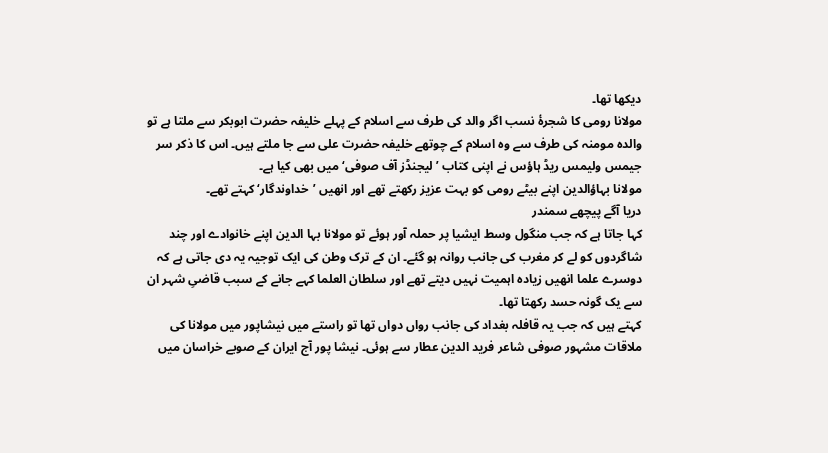دیکھا تھا۔
مولانا رومی کا شجرۂ نسب اگر والد کی طرف سے اسلام کے پہلے خلیفہ حضرت ابوبکر سے ملتا ہے تو والدہ مومنہ کی طرف سے وہ اسلام کے چوتھے خلیفہ حضرت علی سے جا ملتے ہیں۔ اس کا ذکر سر جیمس ولیمس ریڈ ہاؤس نے اپنی کتاب ’لیجنڈز آف صوفی‘ میں بھی کیا ہے۔
مولانا بہاؤالدین اپنے بیٹے رومی کو بہت عزیز رکھتے تھے اور انھیں ’خداوندگار‘ کہتے تھے۔
دریا آگے پیچھے سمندر
کہا جاتا ہے کہ جب منگول وسط ایشیا پر حملہ آور ہوئے تو مولانا بہا الدین اپنے خانوادے اور چند شاگردوں کو لے کر مغرب کی جانب روانہ ہو گئے۔ ان کے ترک وطن کی ایک توجیہ یہ دی جاتی ہے کہ دوسرے علما انھیں زیادہ اہمیت نہیں دیتے تھے اور سلطان العلما کہے جانے کے سبب قاضیِ شہر ان سے یک گونہ حسد رکھتا تھا۔
کہتے ہیں کہ جب یہ قافلہ بغداد کی جانب رواں دواں تھا تو راستے میں نیشاپور میں مولانا کی ملاقات مشہور صوفی شاعر فرید الدین عطار سے ہوئی۔ نیشا پور آج ایران کے صوبے خراسان میں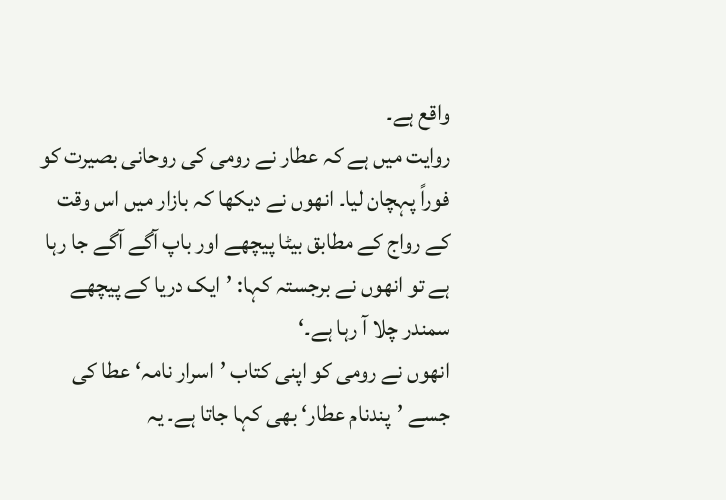واقع ہے۔
روایت میں ہے کہ عطار نے رومی کی روحانی بصیرت کو فوراً پہچان لیا۔ انھوں نے دیکھا کہ بازار میں اس وقت کے رواج کے مطابق بیٹا پیچھے اور باپ آگے آگے جا رہا ہے تو انھوں نے برجستہ کہا: ’ایک دریا کے پیچھے سمندر چلا آ رہا ہے۔‘
انھوں نے رومی کو اپنی کتاب ’اسرار نامہ‘ عطا کی جسے ’پندنام عطار‘ بھی کہا جاتا ہے۔ یہ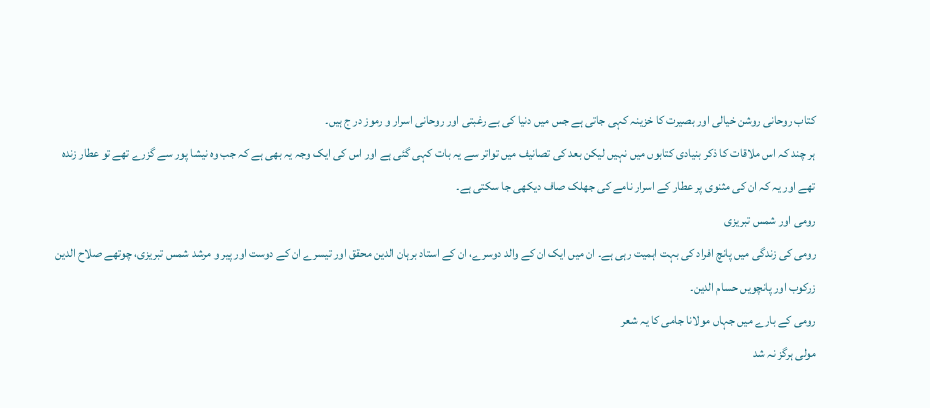کتاب روحانی روشن خیالی اور بصیرت کا خزینہ کہی جاتی ہے جس میں دنیا کی بے رغبتی اور روحانی اسرار و رموز در ج ہیں۔
ہر چند کہ اس ملاقات کا ذکر بنیادی کتابوں میں نہیں لیکن بعد کی تصانیف میں تواتر سے یہ بات کہی گئی ہے اور اس کی ایک وجہ یہ بھی ہے کہ جب وہ نیشا پور سے گزرے تھے تو عطار زندہ تھے اور یہ کہ ان کی مثنوی پر عطار کے اسرار نامے کی جھلک صاف دیکھی جا سکتی ہے۔
رومی اور شمس تبریزی
رومی کی زندگی میں پانچ افراد کی بہت اہمیت رہی ہے۔ ان میں ایک ان کے والد دوسرے، ان کے استاد برہان الدین محقق اور تیسرے ان کے دوست اور پیر و مرشد شمس تبریزی، چوتھے صلاح الدین زرکوب اور پانچویں حسام الدین۔
رومی کے بارے میں جہاں مولانا جامی کا یہ شعر
مولی ہرگز نہ شد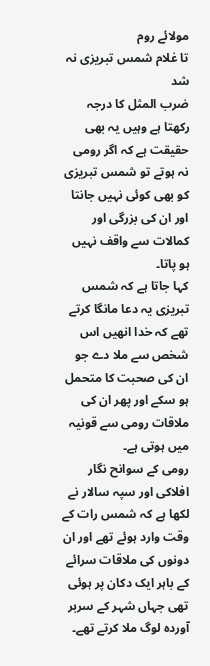مولائے روم
تا غلام شمس تبریزی نہ شد
ضرب المثل کا درجہ رکھتا ہے وہیں یہ بھی حقیقت ہے کہ اگر رومی نہ ہوتے تو شمس تبریزی کو بھی کوئی نہیں جانتا اور ان کی بزرگی اور کمالات سے واقف نہیں ہو پاتا۔
کہا جاتا ہے کہ شمس تبریزی یہ دعا مانگا کرتے تھے کہ خدا انھیں اس شخص سے ملا دے جو ان کی صحبت کا متحمل ہو سکے اور پھر ان کی ملاقات رومی سے قونیہ میں ہوتی ہے۔
رومی کے سوانح نگار افلاکی اور سپہ سالار نے لکھا ہے کہ شمس رات کے وقت وارد ہوئے تھے اور ان دونوں کی ملاقات سرائے کے باہر ایک دکان پر ہوئی تھی جہاں شہر کے سربر آوردہ لوگ ملا کرتے تھے۔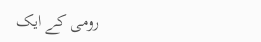رومی کے ایک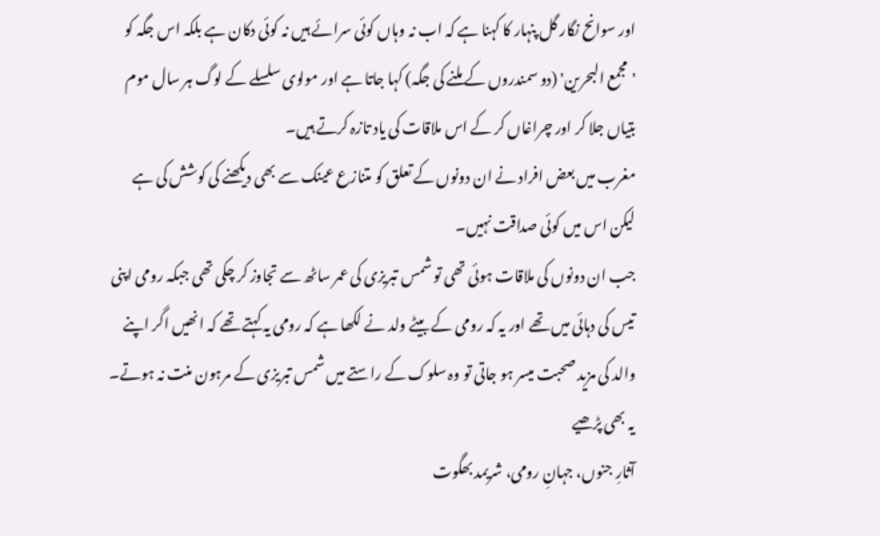اور سوانح نگار گل پنہار کا کہنا ہے کہ اب نہ وہاں کوئی سرائے ہیں نہ کوئی دکان ہے بلکہ اس جگہ کو 'مجمع البحرین' (دو سمندروں کے ملنے کی جگہ) کہا جاتا ہے اور مولوی سلسلے کے لوگ ہر سال موم بتیاں جلا کر اور چراغاں کر کے اس ملاقات کی یاد تازہ کرتے ہیں۔
مغرب میں بعض افراد نے ان دونوں کے تعلق کو متنازع عینک سے بھی دیکھنے کی کوشش کی ہے لیکن اس میں کوئی صداقت نہیں۔
جب ان دونوں کی ملاقات ہوئی تھی تو شمس تبریزی کی عمر ساٹھ سے تجاوز کر چکی تھی جبکہ رومی اپنی تیس کی دہائی میں تھے اور یہ کہ رومی کے بیٹے ولد نے لکھا ہے کہ رومی یہ کہتے تھے کہ انھیں اگر اپنے والد کی مزید صحبت میسر ہو جاتی تو وہ سلوک کے راستے میں شمس تبریزی کے مرہون منت نہ ہوتے۔
یہ بھی پڑھیے
آثارِ جنوں، جہانِ رومی، شریمد بھگوت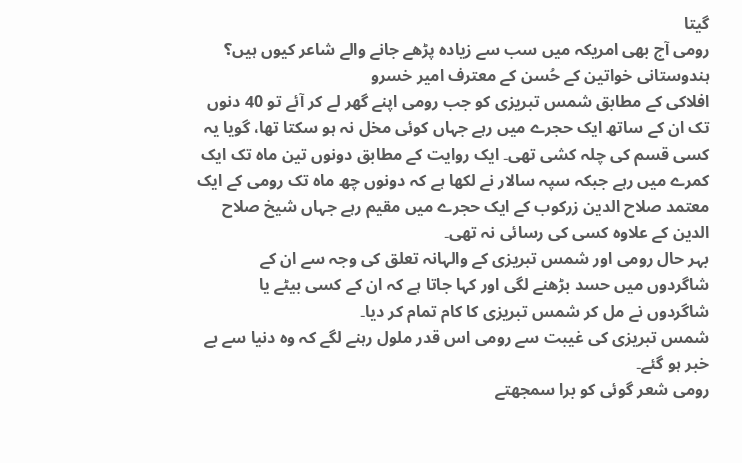گیتا
رومی آج بھی امریکہ میں سب سے زیادہ پڑھے جانے والے شاعر کیوں ہیں؟
ہندوستانی خواتین کے حُسن کے معترف امیر خسرو
افلاکی کے مطابق شمس تبریزی کو جب رومی اپنے گھر لے کر آئے تو 40 دنوں تک ان کے ساتھ ایک حجرے میں رہے جہاں کوئی مخل نہ ہو سکتا تھا، گویا یہ کسی قسم کی چلہ کشی تھی۔ ایک روایت کے مطابق دونوں تین ماہ تک ایک کمرے میں رہے جبکہ سپہ سالار نے لکھا ہے کہ دونوں چھ ماہ تک رومی کے ایک معتمد صلاح الدین زرکوب کے ایک حجرے میں مقیم رہے جہاں شیخ صلاح الدین کے علاوہ کسی کی رسائی نہ تھی۔
بہر حال رومی اور شمس تبریزی کے والہانہ تعلق کی وجہ سے ان کے شاگردوں میں حسد بڑھنے لگی اور کہا جاتا ہے کہ ان کے کسی بیٹے یا شاگردوں نے مل کر شمس تبریزی کا کام تمام کر دیا۔
شمس تبریزی کی غیبت سے رومی اس قدر ملول رہنے لگے کہ وہ دنیا سے بے خبر ہو گئے۔
رومی شعر گوئی کو برا سمجھتے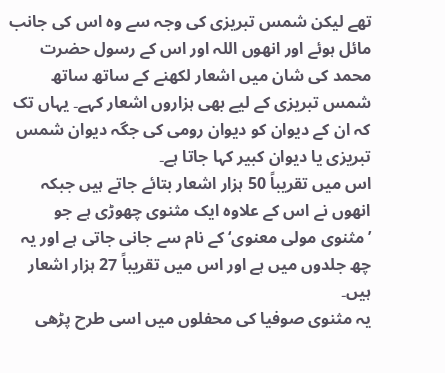تھے لیکن شمس تبریزی کی وجہ سے وہ اس کی جانب مائل ہوئے اور انھوں اللہ اور اس کے رسول حضرت محمد کی شان میں اشعار لکھنے کے ساتھ ساتھ شمس تبریزی کے لیے بھی ہزاروں اشعار کہے۔ یہاں تک کہ ان کے دیوان کو دیوان رومی کی جگہ دیوان شمس تبریزی یا دیوان کبیر کہا جاتا ہے۔
اس میں تقریباً 50 ہزار اشعار بتائے جاتے ہیں جبکہ انھوں نے اس کے علاوہ ایک مثنوی چھوڑی ہے جو ’مثنوی مولی معنوی‘ کے نام سے جانی جاتی ہے اور یہ چھ جلدوں میں ہے اور اس میں تقریباً 27 ہزار اشعار ہیں۔
یہ مثنوی صوفیا کی محفلوں میں اسی طرح پڑھی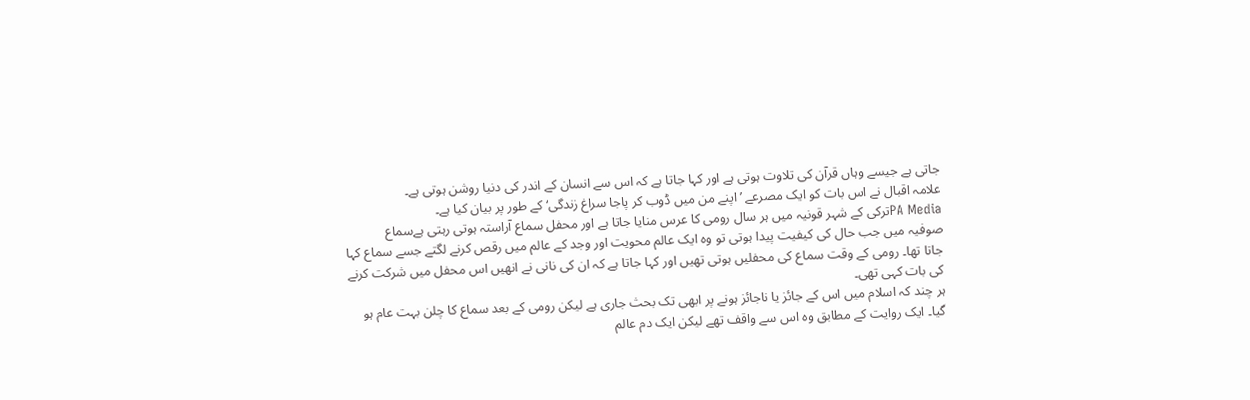جاتی ہے جیسے وہاں قرآن کی تلاوت ہوتی ہے اور کہا جاتا ہے کہ اس سے انسان کے اندر کی دنیا روشن ہوتی ہے۔
علامہ اقبال نے اس بات کو ایک مصرعے ’اپنے من میں ڈوب کر پاجا سراغ زندگی‘ کے طور پر بیان کیا ہے۔
PA Mediaترکی کے شہر قونیہ میں ہر سال رومی کا عرس منایا جاتا ہے اور محفل سماع آراستہ ہوتی رہتی ہےسماع
صوفیہ میں جب حال کی کیفیت پیدا ہوتی تو وہ ایک عالم محویت اور وجد کے عالم میں رقص کرنے لگتے جسے سماع کہا جاتا تھا۔ رومی کے وقت سماع کی محفلیں ہوتی تھیں اور کہا جاتا ہے کہ ان کی نانی نے انھیں اس محفل میں شرکت کرنے کی بات کہی تھی۔
ہر چند کہ اسلام میں اس کے جائز یا ناجائز ہونے پر ابھی تک بحث جاری ہے لیکن رومی کے بعد سماع کا چلن بہت عام ہو گیا۔ ایک روایت کے مطابق وہ اس سے واقف تھے لیکن ایک دم عالم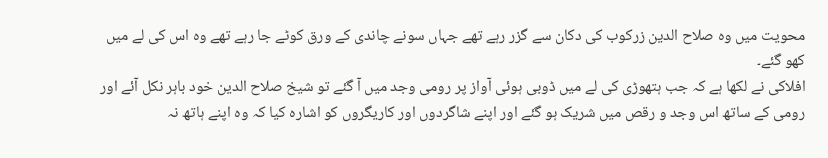محویت میں وہ صلاح الدین زرکوب کی دکان سے گزر رہے تھے جہاں سونے چاندی کے ورق کوٹے جا رہے تھے وہ اس کی لے میں کھو گئے۔
افلاکی نے لکھا ہے کہ جب ہتھوڑی کی لے میں ڈوبی ہوئی آواز پر رومی وجد میں آ گئے تو شیخ صلاح الدین خود باہر نکل آئے اور رومی کے ساتھ اس وجد و رقص میں شریک ہو گئے اور اپنے شاگردوں اور کاریگروں کو اشارہ کیا کہ وہ اپنے ہاتھ نہ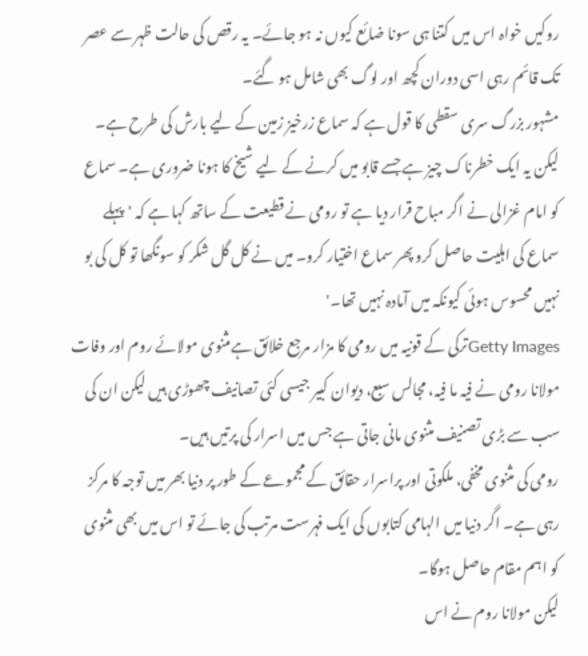روکیں خواہ اس میں کتنا ہی سونا ضائع کیوں نہ ہو جائے۔ یہ رقص کی حالت ظہر سے عصر تک قائم رہی اسی دوران کچھ اور لوگ بھی شامل ہو گئے۔
مشہور بزرگ سری سقطی کا قول ہے کہ سماع زرخيز زمین کے لیے بارش کی طرح ہے۔ لیکن یہ ایک خطرناک چیز ہے جسے قابو میں کرنے کے لیے شیخ کا ہونا ضروری ہے۔ سماع کو امام غزالی نے اگر مباح قرار دیا ہے تو رومی نے قطیعت کے ساتھ کہا ہے کہ 'پہلے سماع کی اہلیت حاصل کرو پھر سماع اختیار کرو۔ میں نے کل گل شکر کو سونگھا تو کل کی بو نہیں محسوس ہوئی کیونکہ میں آمادہ نہیں تھا۔'
Getty Imagesترکی کے قونیہ میں رومی کا مزار مرجع خلائق ہےمثنوی مولائے روم اور وفات
مولانا رومی نے فیہ ما فیہ، مجالس سبع، دیوان کبیر جیسی کئی تصانیف چھوڑی ہیں لیکن ان کی سب سے بڑی تصنیف مثنوی مانی جاتی ہے جس میں اسرار کی پرتیں ہیں۔
رومی کی مثنوی مخفی، ملکوتی اور پراسرار حقائق کے مجموعے کے طور پر دنیا بھر میں توجہ کا مرکز رہی ہے۔ اگر دنیا میں الہامی کتابوں کی ایک فہرست مرتب کی جائے تو اس میں بھی مثنوی کو اہم مقام حاصل ہوگا۔
لیکن مولانا روم نے اس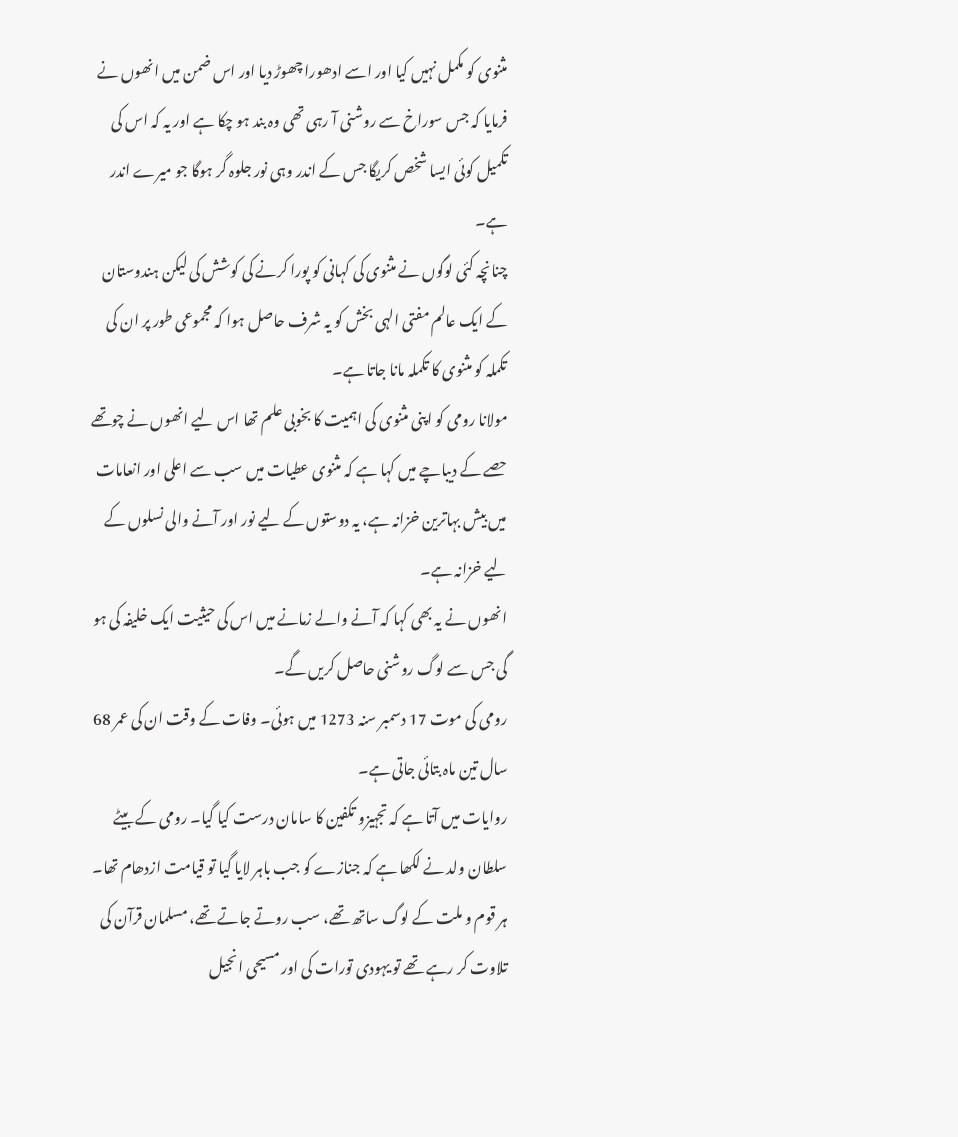مثنوی کو مکمل نہیں کیا اور اسے ادھورا چھوڑ دیا اور اس ضمن میں انھوں نے فرمایا کہ جس سوراخ سے روشنی آ رہی تھی وہ بند ہو چکا ہے اور یہ کہ اس کی تکمیل کوئی ایسا شخص کریگا جس کے اندر وہی نور جلوہ گر ہوگا جو میرے اندر ہے۔
چنانچہ کئی لوگوں نے مثنوی کی کہانی کو پورا کرنے کی کوشش کی لیکن ہندوستان کے ایک عالم مفتی الہی بخش کو یہ شرف حاصل ہوا کہ مجموعی طور پر ان کی تکملہ کو مثنوی کا تکملہ مانا جاتا ہے۔
مولانا رومی کو اپنی مثنوی کی اہمیت کا بخوبی علم تھا اس لیے انھوں نے چوتھے حصے کے دیباچے میں کہا ہے کہ مثنوی عطیات میں سب سے اعلی اور انعامات میں بیش بہاترین خزانہ ہے، یہ دوستوں کے لیے نور اور آنے والی نسلوں کے لیے خزانہ ہے۔
انھوں نے یہ بھی کہا کہ آنے والے زمانے میں اس کی حیثیت ایک خلیفہ کی ہو گی جس سے لوگ روشنی حاصل کریں گے۔
رومی کی موت 17 دسمبر سنہ 1273 میں ہوئی۔ وفات کے وقت ان کی عمر 68 سال تین ماہ بتائی جاتی ہے۔
روایات میں آتا ہے کہ تجہیزو تکفین کا سامان درست کیا گیا۔ رومی کے بیٹے سلطان ولد نے لکھا ہے کہ جنازے کو جب باہر لایا گیا تو قیامت ازدھام تھا۔
ہر قوم و ملت کے لوگ ساتھ تھے، سب روتے جاتے تھے، مسلمان قرآن کی تلاوت کر رہے تھے تو یہودی تورات کی اور مسیحی انجیل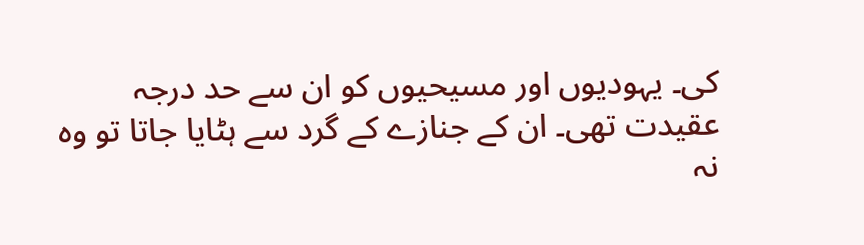کی۔ یہودیوں اور مسیحیوں کو ان سے حد درجہ عقیدت تھی۔ ان کے جنازے کے گرد سے ہٹایا جاتا تو وہ نہ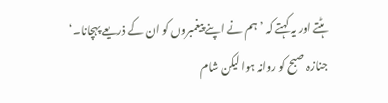ہٹتے اور یہ کہتے کہ ’ہم نے اپنے پیغمبروں کو ان کے ذریعے پہچانا۔‘
جنازہ صبح کو روانہ ہوا لیکن شام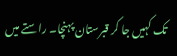تک کہیں جا کر قبرستان پہنچا۔ راستے میں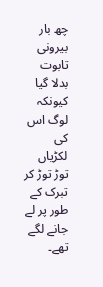چھ بار بیرونی تابوت بدلا گیا کیونکہ لوگ اس کی لکڑیاں توڑ توڑ کر تبرک کے طور پر لے جانے لگے تھے۔